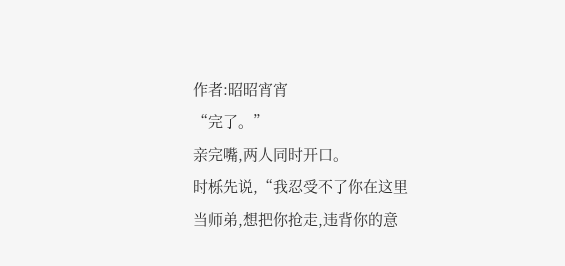作者:昭昭宵宵
“完了。”
亲完嘴,两人同时开口。
时栎先说,“我忍受不了你在这里当师弟,想把你抢走,违背你的意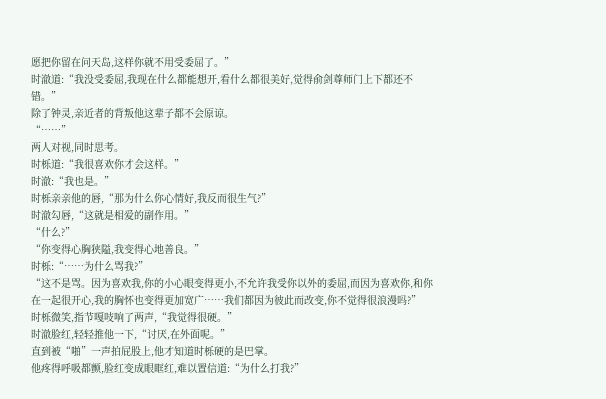愿把你留在问天岛,这样你就不用受委屈了。”
时澈道:“我没受委屈,我现在什么都能想开,看什么都很美好,觉得俞剑尊师门上下都还不错。”
除了钟灵,亲近者的背叛他这辈子都不会原谅。
“……”
两人对视,同时思考。
时栎道:“我很喜欢你才会这样。”
时澈:“我也是。”
时栎亲亲他的唇,“那为什么你心情好,我反而很生气?”
时澈勾唇,“这就是相爱的副作用。”
“什么?”
“你变得心胸狭隘,我变得心地善良。”
时栎:“……为什么骂我?”
“这不是骂。因为喜欢我,你的小心眼变得更小,不允许我受你以外的委屈,而因为喜欢你,和你在一起很开心,我的胸怀也变得更加宽广……我们都因为彼此而改变,你不觉得很浪漫吗?”
时栎微笑,指节嘎吱响了两声,“我觉得很硬。”
时澈脸红,轻轻推他一下,“讨厌,在外面呢。”
直到被“啪”一声拍屁股上,他才知道时栎硬的是巴掌。
他疼得呼吸都颤,脸红变成眼眶红,难以置信道:“为什么打我?”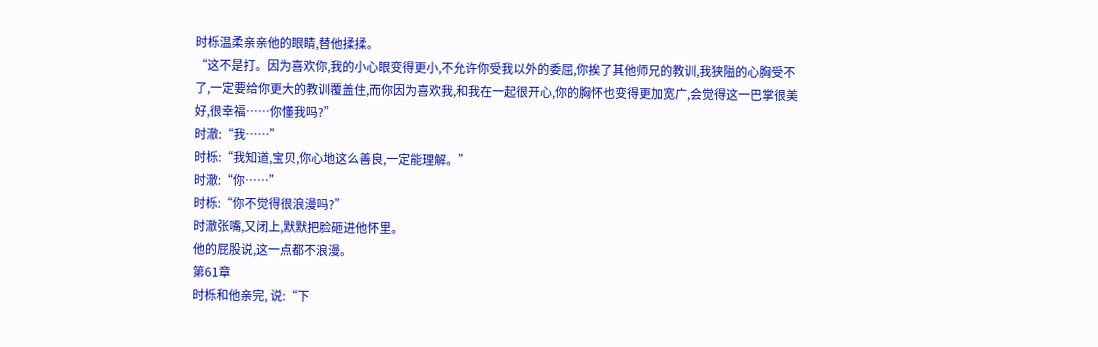时栎温柔亲亲他的眼睛,替他揉揉。
“这不是打。因为喜欢你,我的小心眼变得更小,不允许你受我以外的委屈,你挨了其他师兄的教训,我狭隘的心胸受不了,一定要给你更大的教训覆盖住,而你因为喜欢我,和我在一起很开心,你的胸怀也变得更加宽广,会觉得这一巴掌很美好,很幸福……你懂我吗?”
时澈:“我……”
时栎:“我知道,宝贝,你心地这么善良,一定能理解。”
时澈:“你……”
时栎:“你不觉得很浪漫吗?”
时澈张嘴,又闭上,默默把脸砸进他怀里。
他的屁股说,这一点都不浪漫。
第61章
时栎和他亲完, 说:“下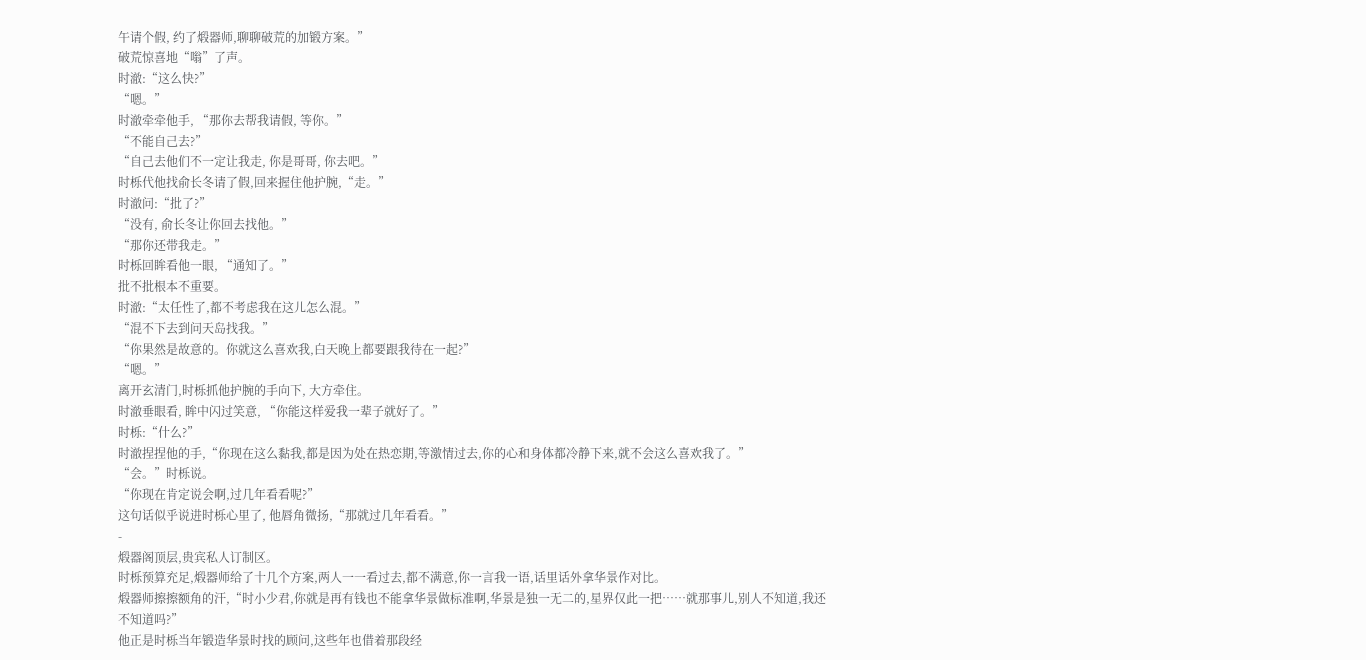午请个假, 约了煅器师,聊聊破荒的加锻方案。”
破荒惊喜地“嗡”了声。
时澈:“这么快?”
“嗯。”
时澈牵牵他手, “那你去帮我请假, 等你。”
“不能自己去?”
“自己去他们不一定让我走, 你是哥哥, 你去吧。”
时栎代他找俞长冬请了假,回来握住他护腕,“走。”
时澈问:“批了?”
“没有, 俞长冬让你回去找他。”
“那你还带我走。”
时栎回眸看他一眼, “通知了。”
批不批根本不重要。
时澈:“太任性了,都不考虑我在这儿怎么混。”
“混不下去到问天岛找我。”
“你果然是故意的。你就这么喜欢我,白天晚上都要跟我待在一起?”
“嗯。”
离开玄清门,时栎抓他护腕的手向下, 大方牵住。
时澈垂眼看, 眸中闪过笑意, “你能这样爱我一辈子就好了。”
时栎:“什么?”
时澈捏捏他的手,“你现在这么黏我,都是因为处在热恋期,等激情过去,你的心和身体都冷静下来,就不会这么喜欢我了。”
“会。”时栎说。
“你现在肯定说会啊,过几年看看呢?”
这句话似乎说进时栎心里了, 他唇角微扬,“那就过几年看看。”
-
煅器阁顶层,贵宾私人订制区。
时栎预算充足,煅器师给了十几个方案,两人一一看过去,都不满意,你一言我一语,话里话外拿华景作对比。
煅器师擦擦额角的汗,“时小少君,你就是再有钱也不能拿华景做标准啊,华景是独一无二的,星界仅此一把……就那事儿,别人不知道,我还不知道吗?”
他正是时栎当年锻造华景时找的顾问,这些年也借着那段经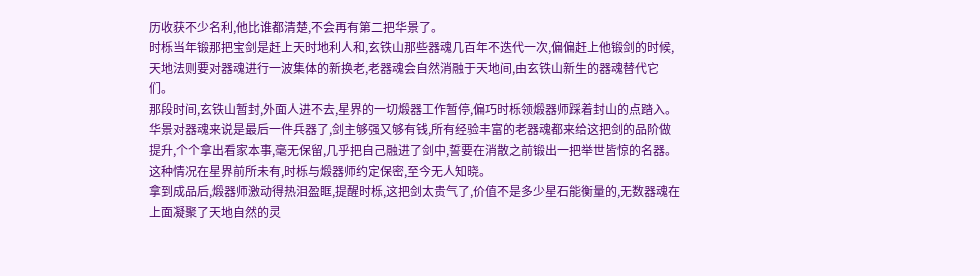历收获不少名利,他比谁都清楚,不会再有第二把华景了。
时栎当年锻那把宝剑是赶上天时地利人和,玄铁山那些器魂几百年不迭代一次,偏偏赶上他锻剑的时候,天地法则要对器魂进行一波集体的新换老,老器魂会自然消融于天地间,由玄铁山新生的器魂替代它们。
那段时间,玄铁山暂封,外面人进不去,星界的一切煅器工作暂停,偏巧时栎领煅器师踩着封山的点踏入。
华景对器魂来说是最后一件兵器了,剑主够强又够有钱,所有经验丰富的老器魂都来给这把剑的品阶做提升,个个拿出看家本事,毫无保留,几乎把自己融进了剑中,誓要在消散之前锻出一把举世皆惊的名器。
这种情况在星界前所未有,时栎与煅器师约定保密,至今无人知晓。
拿到成品后,煅器师激动得热泪盈眶,提醒时栎,这把剑太贵气了,价值不是多少星石能衡量的,无数器魂在上面凝聚了天地自然的灵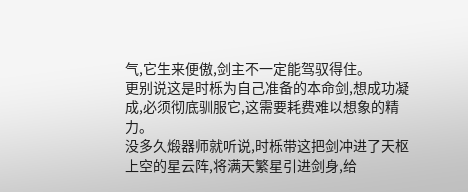气,它生来便傲,剑主不一定能驾驭得住。
更别说这是时栎为自己准备的本命剑,想成功凝成,必须彻底驯服它,这需要耗费难以想象的精力。
没多久煅器师就听说,时栎带这把剑冲进了天枢上空的星云阵,将满天繁星引进剑身,给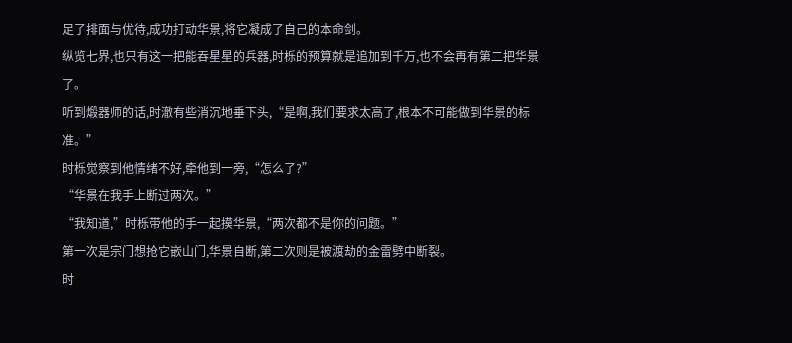足了排面与优待,成功打动华景,将它凝成了自己的本命剑。
纵览七界,也只有这一把能吞星星的兵器,时栎的预算就是追加到千万,也不会再有第二把华景了。
听到煅器师的话,时澈有些消沉地垂下头,“是啊,我们要求太高了,根本不可能做到华景的标准。”
时栎觉察到他情绪不好,牵他到一旁,“怎么了?”
“华景在我手上断过两次。”
“我知道,”时栎带他的手一起摸华景,“两次都不是你的问题。”
第一次是宗门想抢它嵌山门,华景自断,第二次则是被渡劫的金雷劈中断裂。
时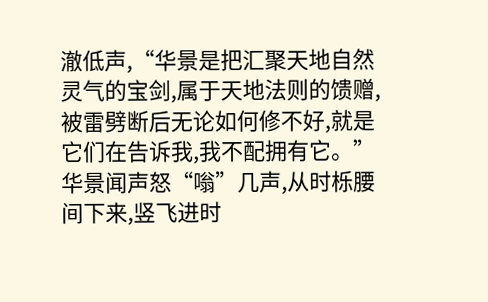澈低声,“华景是把汇聚天地自然灵气的宝剑,属于天地法则的馈赠,被雷劈断后无论如何修不好,就是它们在告诉我,我不配拥有它。”
华景闻声怒“嗡”几声,从时栎腰间下来,竖飞进时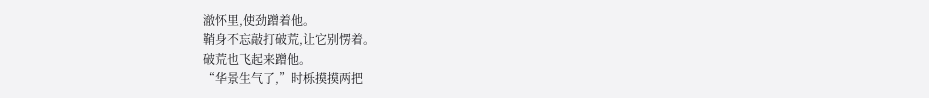澈怀里,使劲蹭着他。
鞘身不忘敲打破荒,让它别愣着。
破荒也飞起来蹭他。
“华景生气了,”时栎摸摸两把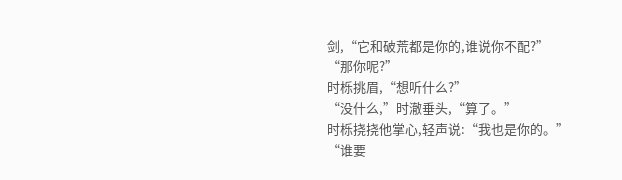剑,“它和破荒都是你的,谁说你不配?”
“那你呢?”
时栎挑眉,“想听什么?”
“没什么,”时澈垂头,“算了。”
时栎挠挠他掌心,轻声说:“我也是你的。”
“谁要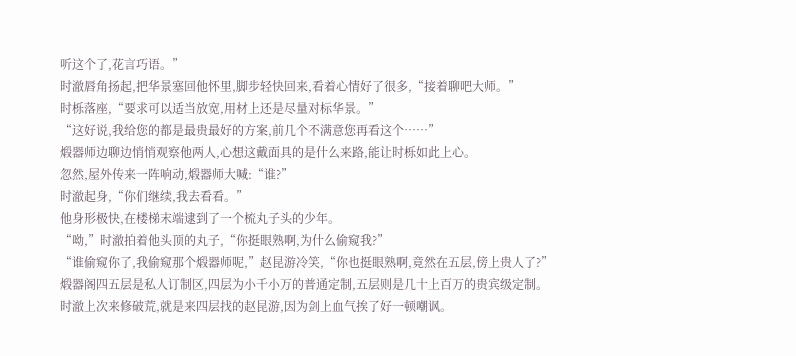听这个了,花言巧语。”
时澈唇角扬起,把华景塞回他怀里,脚步轻快回来,看着心情好了很多,“接着聊吧大师。”
时栎落座,“要求可以适当放宽,用材上还是尽量对标华景。”
“这好说,我给您的都是最贵最好的方案,前几个不满意您再看这个……”
煅器师边聊边悄悄观察他两人,心想这戴面具的是什么来路,能让时栎如此上心。
忽然,屋外传来一阵响动,煅器师大喊:“谁?”
时澈起身,“你们继续,我去看看。”
他身形极快,在楼梯末端逮到了一个梳丸子头的少年。
“呦,”时澈拍着他头顶的丸子,“你挺眼熟啊,为什么偷窥我?”
“谁偷窥你了,我偷窥那个煅器师呢,”赵昆游冷笑,“你也挺眼熟啊,竟然在五层,傍上贵人了?”
煅器阁四五层是私人订制区,四层为小千小万的普通定制,五层则是几十上百万的贵宾级定制。
时澈上次来修破荒,就是来四层找的赵昆游,因为剑上血气挨了好一顿嘲讽。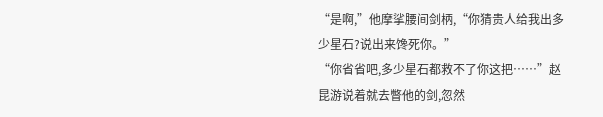“是啊,”他摩挲腰间剑柄,“你猜贵人给我出多少星石?说出来馋死你。”
“你省省吧,多少星石都救不了你这把……”赵昆游说着就去瞥他的剑,忽然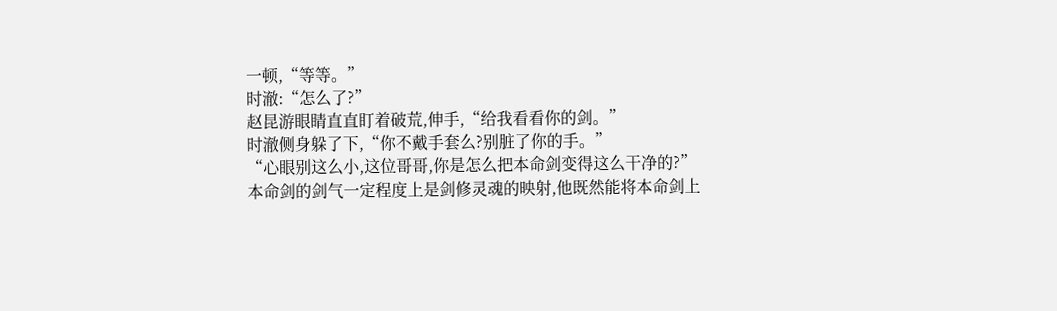一顿,“等等。”
时澈:“怎么了?”
赵昆游眼睛直直盯着破荒,伸手,“给我看看你的剑。”
时澈侧身躲了下,“你不戴手套么?别脏了你的手。”
“心眼别这么小,这位哥哥,你是怎么把本命剑变得这么干净的?”
本命剑的剑气一定程度上是剑修灵魂的映射,他既然能将本命剑上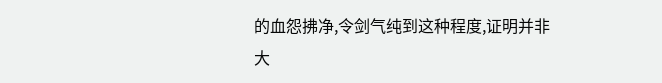的血怨拂净,令剑气纯到这种程度,证明并非大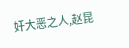奸大恶之人,赵昆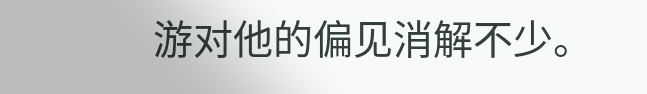游对他的偏见消解不少。